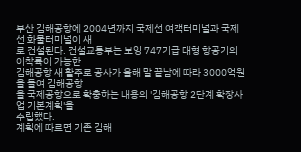부산 김해공항에 2004년까지 국제선 여객터미널과 국제선 화물터미널이 새
로 건설된다. 건설교통부는 보잉 747기급 대형 항공기의 이착륙이 가능한
김해공항 새 활주로 공사가 올해 말 끝남에 따라 3000억원을 들여 김해공항
을 국제공항으로 확충하는 내용의 '김해공항 2단계 확장사업 기본계획'을
수립했다.
계획에 따르면 기존 김해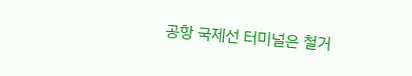공항 국제선 터미널은 철거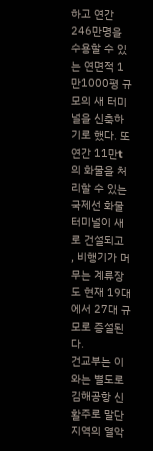하고 연간 246만명을
수용할 수 있는 연면적 1만1000평 규모의 새 터미널을 신축하기로 했다. 또
연간 11만t의 화물을 처리할 수 있는 국제선 화물터미널이 새로 건설되고
, 비행기가 머무는 계류장도 현재 19대에서 27대 규모로 증설된다.
건교부는 이와는 별도로 김해공항 신활주로 말단지역의 열악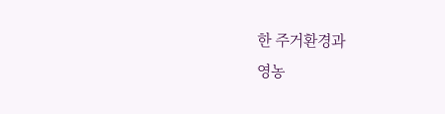한 주거환경과
영농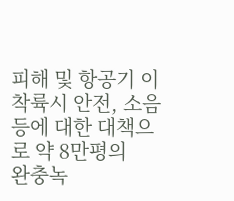피해 및 항공기 이착륙시 안전, 소음 등에 대한 대책으로 약 8만평의
완충녹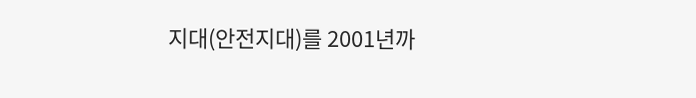지대(안전지대)를 2001년까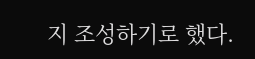지 조성하기로 했다.